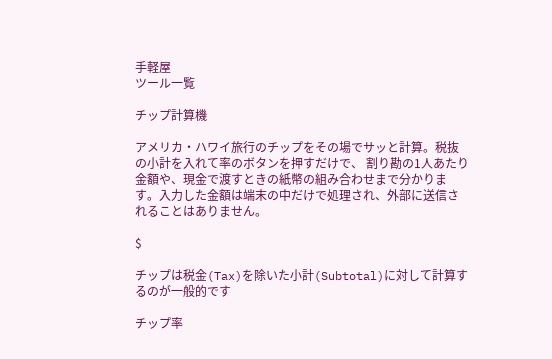手軽屋
ツール一覧

チップ計算機

アメリカ・ハワイ旅行のチップをその場でサッと計算。税抜の小計を入れて率のボタンを押すだけで、 割り勘の1人あたり金額や、現金で渡すときの紙幣の組み合わせまで分かります。入力した金額は端末の中だけで処理され、外部に送信されることはありません。

$

チップは税金(Tax)を除いた小計(Subtotal)に対して計算するのが一般的です

チップ率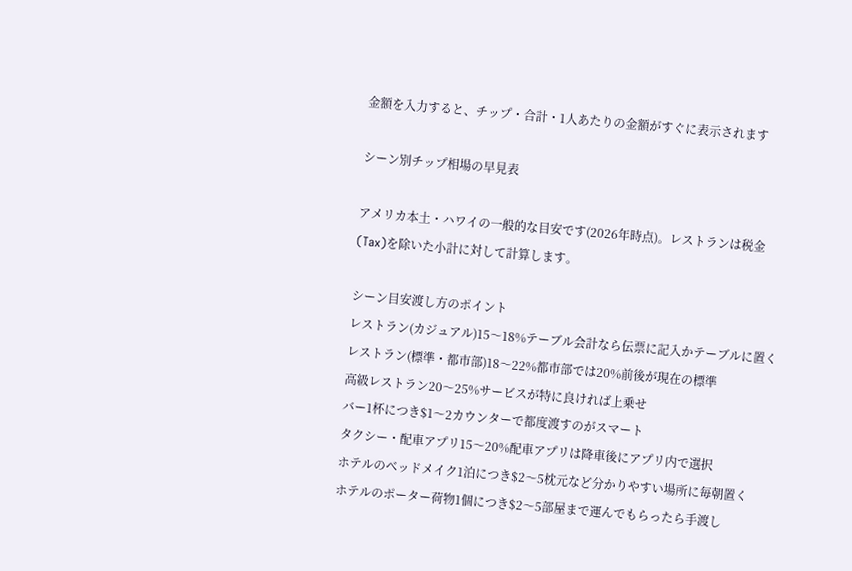金額を入力すると、チップ・合計・1人あたりの金額がすぐに表示されます

シーン別チップ相場の早見表

アメリカ本土・ハワイの一般的な目安です(2026年時点)。レストランは税金(Tax)を除いた小計に対して計算します。

シーン目安渡し方のポイント
レストラン(カジュアル)15〜18%テーブル会計なら伝票に記入かテーブルに置く
レストラン(標準・都市部)18〜22%都市部では20%前後が現在の標準
高級レストラン20〜25%サービスが特に良ければ上乗せ
バー1杯につき$1〜2カウンターで都度渡すのがスマート
タクシー・配車アプリ15〜20%配車アプリは降車後にアプリ内で選択
ホテルのベッドメイク1泊につき$2〜5枕元など分かりやすい場所に毎朝置く
ホテルのポーター荷物1個につき$2〜5部屋まで運んでもらったら手渡し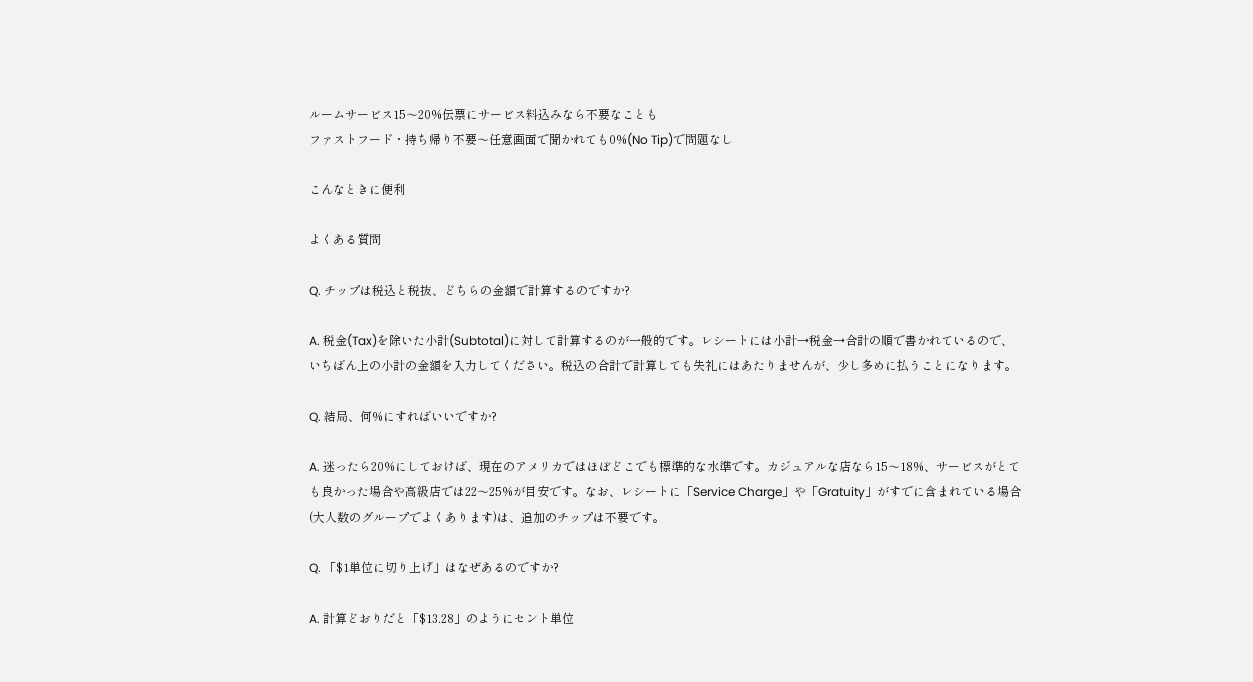ルームサービス15〜20%伝票にサービス料込みなら不要なことも
ファストフード・持ち帰り不要〜任意画面で聞かれても0%(No Tip)で問題なし

こんなときに便利

よくある質問

Q. チップは税込と税抜、どちらの金額で計算するのですか?

A. 税金(Tax)を除いた小計(Subtotal)に対して計算するのが一般的です。レシートには小計→税金→合計の順で書かれているので、いちばん上の小計の金額を入力してください。税込の合計で計算しても失礼にはあたりませんが、少し多めに払うことになります。

Q. 結局、何%にすればいいですか?

A. 迷ったら20%にしておけば、現在のアメリカではほぼどこでも標準的な水準です。カジュアルな店なら15〜18%、サービスがとても良かった場合や高級店では22〜25%が目安です。なお、レシートに「Service Charge」や「Gratuity」がすでに含まれている場合(大人数のグループでよくあります)は、追加のチップは不要です。

Q. 「$1単位に切り上げ」はなぜあるのですか?

A. 計算どおりだと「$13.28」のようにセント単位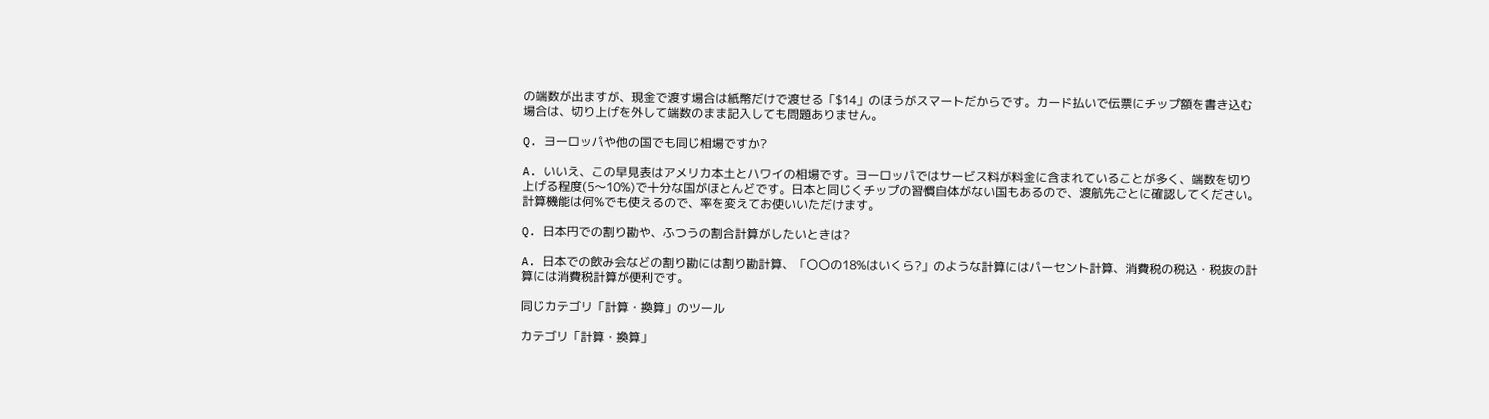の端数が出ますが、現金で渡す場合は紙幣だけで渡せる「$14」のほうがスマートだからです。カード払いで伝票にチップ額を書き込む場合は、切り上げを外して端数のまま記入しても問題ありません。

Q. ヨーロッパや他の国でも同じ相場ですか?

A. いいえ、この早見表はアメリカ本土とハワイの相場です。ヨーロッパではサービス料が料金に含まれていることが多く、端数を切り上げる程度(5〜10%)で十分な国がほとんどです。日本と同じくチップの習慣自体がない国もあるので、渡航先ごとに確認してください。計算機能は何%でも使えるので、率を変えてお使いいただけます。

Q. 日本円での割り勘や、ふつうの割合計算がしたいときは?

A. 日本での飲み会などの割り勘には割り勘計算、「〇〇の18%はいくら?」のような計算にはパーセント計算、消費税の税込・税抜の計算には消費税計算が便利です。

同じカテゴリ「計算・換算」のツール

カテゴリ「計算・換算」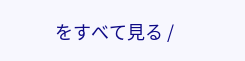をすべて見る /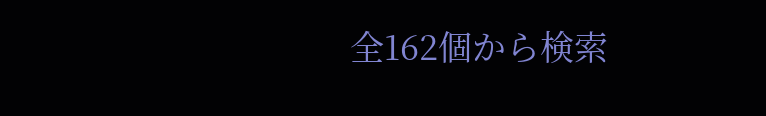全162個から検索